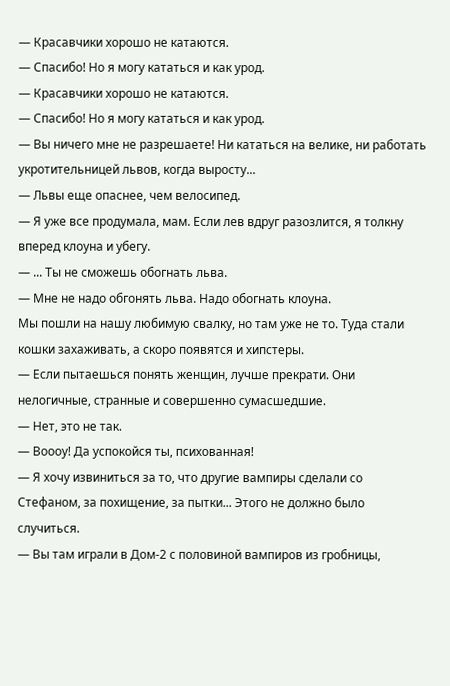— Красавчики хорошо не катаются.
— Спасибо! Но я могу кататься и как урод.
— Красавчики хорошо не катаются.
— Спасибо! Но я могу кататься и как урод.
— Вы ничего мне не разрешаете! Ни кататься на велике, ни работать укротительницей львов, когда выросту...
— Львы еще опаснее, чем велосипед.
— Я уже все продумала, мам. Если лев вдруг разозлится, я толкну вперед клоуна и убегу.
— ... Ты не сможешь обогнать льва.
— Мне не надо обгонять льва. Надо обогнать клоуна.
Мы пошли на нашу любимую свалку, но там уже не то. Туда стали кошки захаживать, а скоро появятся и хипстеры.
— Если пытаешься понять женщин, лучше прекрати. Они нелогичные, странные и совершенно сумасшедшие.
— Нет, это не так.
— Воооу! Да успокойся ты, психованная!
— Я хочу извиниться за то, что другие вампиры сделали со Стефаном, за похищение, за пытки... Этого не должно было случиться.
— Вы там играли в Дом-2 с половиной вампиров из гробницы,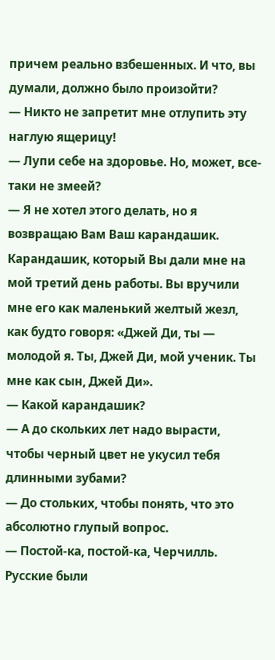причем реально взбешенных. И что, вы думали, должно было произойти?
— Никто не запретит мне отлупить эту наглую ящерицу!
— Лупи себе на здоровье. Но, может, все-таки не змеей?
— Я не хотел этого делать, но я возвращаю Вам Ваш карандашик. Карандашик, который Вы дали мне на мой третий день работы. Вы вручили мне его как маленький желтый жезл, как будто говоря: «Джей Ди, ты — молодой я. Ты, Джей Ди, мой ученик. Ты мне как сын, Джей Ди».
— Какой карандашик?
— А до скольких лет надо вырасти, чтобы черный цвет не укусил тебя длинными зубами?
— До стольких, чтобы понять, что это абсолютно глупый вопрос.
— Постой-ка, постой-ка, Черчилль. Русские были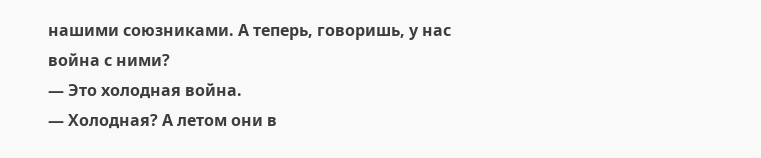нашими союзниками. А теперь, говоришь, у нас война с ними?
— Это холодная война.
— Холодная? А летом они в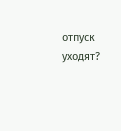отпуск уходят?